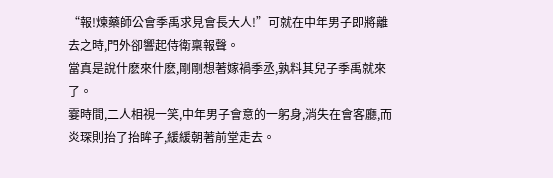“報!煉藥師公會季禹求見會長大人!”可就在中年男子即將離去之時,門外卻響起侍衛稟報聲。
當真是說什麽來什麽,剛剛想著嫁禍季丞,孰料其兒子季禹就來了。
霎時間,二人相視一笑,中年男子會意的一躬身,消失在會客廳,而炎琛則抬了抬眸子,緩緩朝著前堂走去。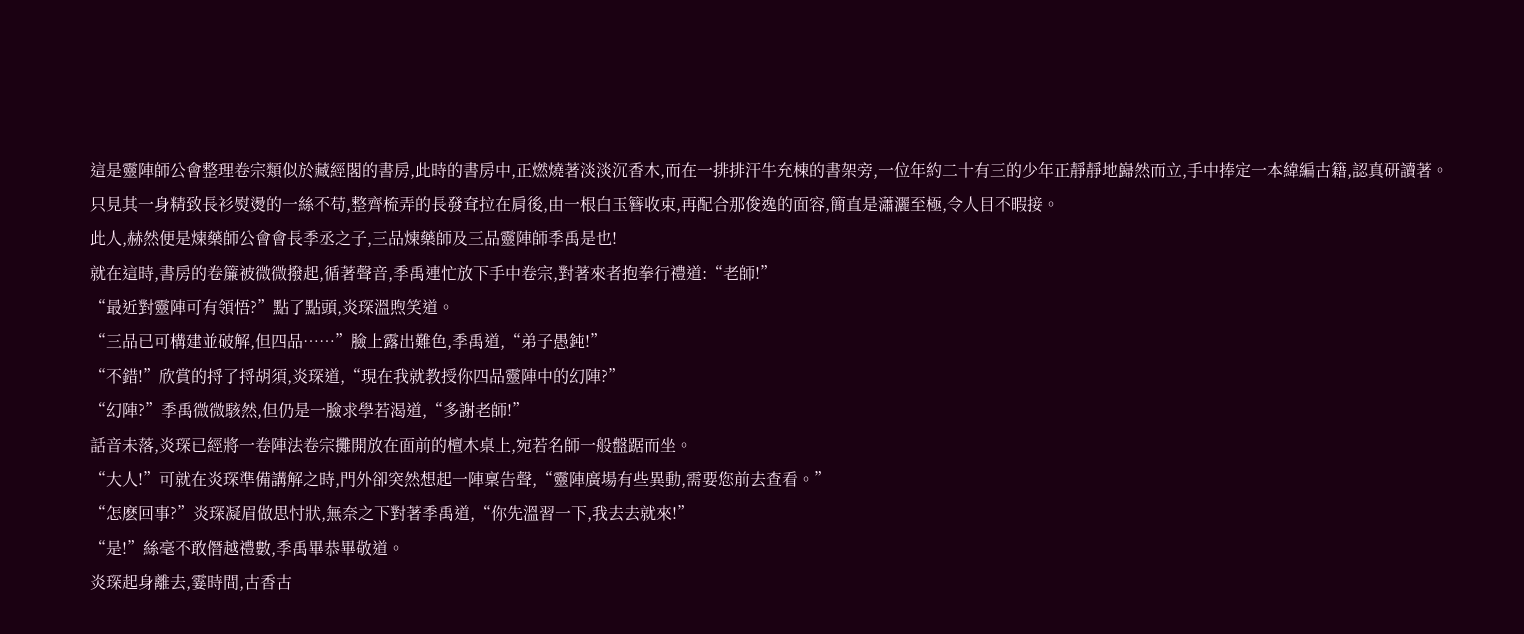這是靈陣師公會整理卷宗類似於藏經閣的書房,此時的書房中,正燃燒著淡淡沉香木,而在一排排汗牛充棟的書架旁,一位年約二十有三的少年正靜靜地巋然而立,手中捧定一本緯編古籍,認真研讀著。
只見其一身精致長衫熨燙的一絲不苟,整齊梳弄的長發耷拉在肩後,由一根白玉簪收束,再配合那俊逸的面容,簡直是瀟灑至極,令人目不暇接。
此人,赫然便是煉藥師公會會長季丞之子,三品煉藥師及三品靈陣師季禹是也!
就在這時,書房的卷簾被微微撥起,循著聲音,季禹連忙放下手中卷宗,對著來者抱拳行禮道:“老師!”
“最近對靈陣可有領悟?”點了點頭,炎琛溫煦笑道。
“三品已可構建並破解,但四品……”臉上露出難色,季禹道,“弟子愚鈍!”
“不錯!”欣賞的捋了捋胡須,炎琛道,“現在我就教授你四品靈陣中的幻陣?”
“幻陣?”季禹微微駭然,但仍是一臉求學若渴道,“多謝老師!”
話音未落,炎琛已經將一卷陣法卷宗攤開放在面前的檀木桌上,宛若名師一般盤踞而坐。
“大人!”可就在炎琛準備講解之時,門外卻突然想起一陣稟告聲,“靈陣廣場有些異動,需要您前去查看。”
“怎麽回事?”炎琛凝眉做思忖狀,無奈之下對著季禹道,“你先溫習一下,我去去就來!”
“是!”絲毫不敢僭越禮數,季禹畢恭畢敬道。
炎琛起身離去,霎時間,古香古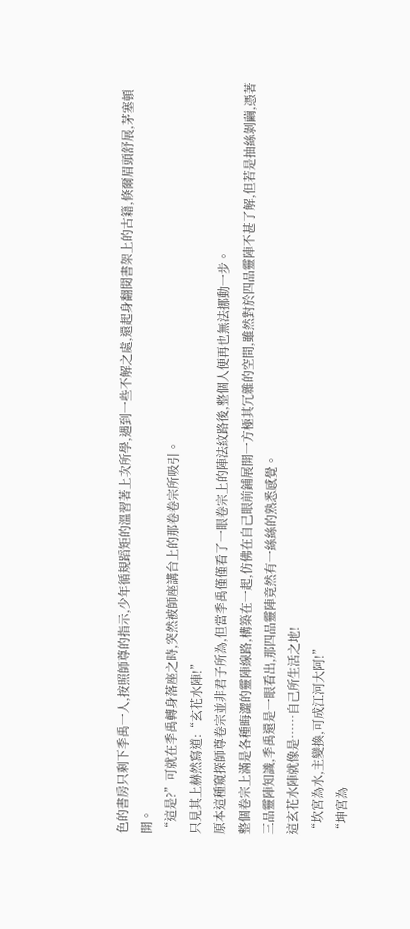色的書房只剩下季禹一人,按照師尊的指示,少年循規蹈矩的溫習著上次所學,遇到一些不解之處,還起身翻閱書架上的古籍,倏爾眉頭舒展,茅塞頓開。
“這是?”可就在季禹轉身落座之時,突然被師座講台上的那卷卷宗所吸引。
只見其上赫然寫道:“玄花水陣!”
原本這種窺探師尊卷宗並非君子所為,但當季禹僅僅看了一眼卷宗上的陣法紋路後,整個人便再也無法挪動一步。
整個卷宗上滿是各種晦澀的靈陣線路,構築在一起,仿佛在自己眼前鋪展開一方極其冗雜的空間,雖然對於四品靈陣不甚了解,但若是抽絲剝繭,憑著三品靈陣知識,季禹還是一眼看出,那四品靈陣竟然有一絲絲的熟悉感覺。
這玄花水陣就像是……自己所生活之地!
“坎宮為水,主變換,可成江河大阿!”
“坤宮為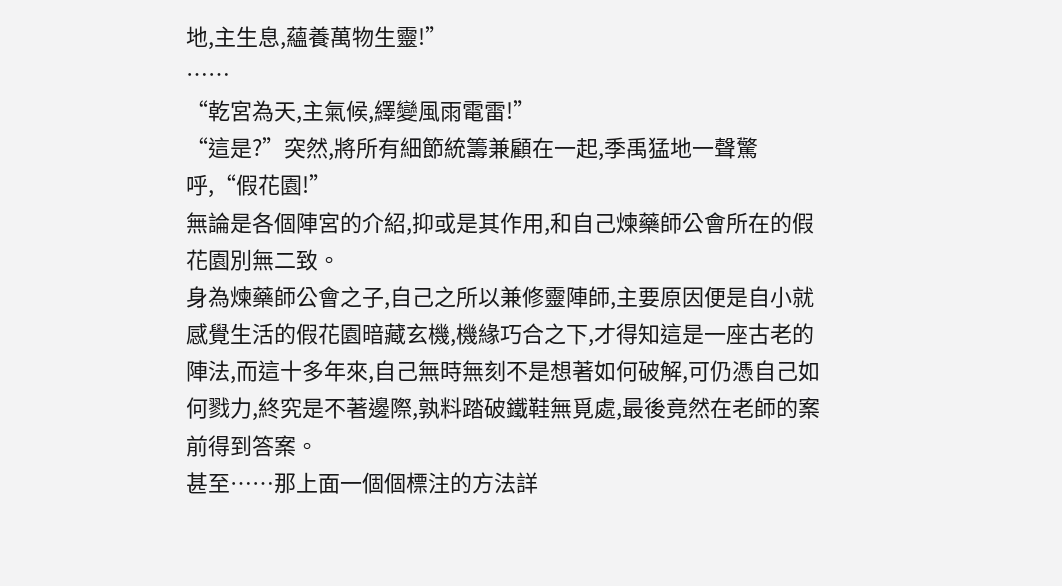地,主生息,蘊養萬物生靈!”
……
“乾宮為天,主氣候,繹變風雨電雷!”
“這是?”突然,將所有細節統籌兼顧在一起,季禹猛地一聲驚呼,“假花園!”
無論是各個陣宮的介紹,抑或是其作用,和自己煉藥師公會所在的假花園別無二致。
身為煉藥師公會之子,自己之所以兼修靈陣師,主要原因便是自小就感覺生活的假花園暗藏玄機,機緣巧合之下,才得知這是一座古老的陣法,而這十多年來,自己無時無刻不是想著如何破解,可仍憑自己如何戮力,終究是不著邊際,孰料踏破鐵鞋無覓處,最後竟然在老師的案前得到答案。
甚至……那上面一個個標注的方法詳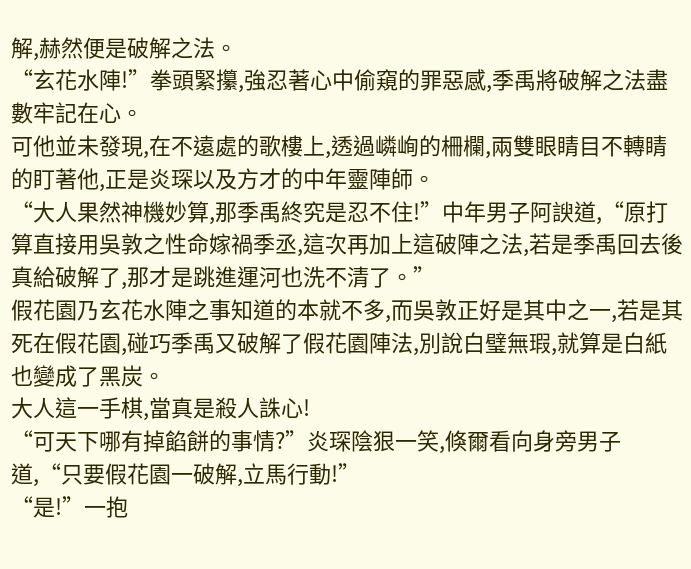解,赫然便是破解之法。
“玄花水陣!”拳頭緊攥,強忍著心中偷窺的罪惡感,季禹將破解之法盡數牢記在心。
可他並未發現,在不遠處的歌樓上,透過嶙峋的柵欄,兩雙眼睛目不轉睛的盯著他,正是炎琛以及方才的中年靈陣師。
“大人果然神機妙算,那季禹終究是忍不住!”中年男子阿諛道,“原打算直接用吳敦之性命嫁禍季丞,這次再加上這破陣之法,若是季禹回去後真給破解了,那才是跳進運河也洗不清了。”
假花園乃玄花水陣之事知道的本就不多,而吳敦正好是其中之一,若是其死在假花園,碰巧季禹又破解了假花園陣法,別說白璧無瑕,就算是白紙也變成了黑炭。
大人這一手棋,當真是殺人誅心!
“可天下哪有掉餡餅的事情?”炎琛陰狠一笑,倏爾看向身旁男子道,“只要假花園一破解,立馬行動!”
“是!”一抱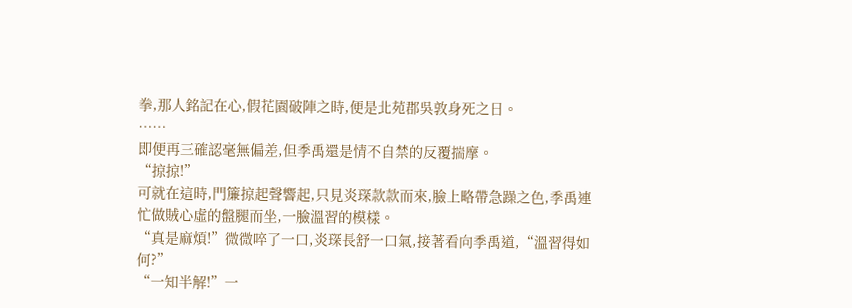拳,那人銘記在心,假花園破陣之時,便是北苑郡吳敦身死之日。
……
即便再三確認毫無偏差,但季禹還是情不自禁的反覆揣摩。
“掠掠!”
可就在這時,門簾掠起聲響起,只見炎琛款款而來,臉上略帶急躁之色,季禹連忙做賊心虛的盤腿而坐,一臉溫習的模樣。
“真是麻煩!”微微啐了一口,炎琛長舒一口氣,接著看向季禹道,“溫習得如何?”
“一知半解!”一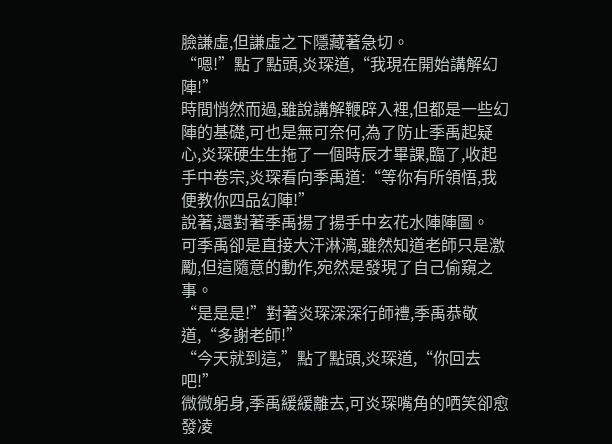臉謙虛,但謙虛之下隱藏著急切。
“嗯!”點了點頭,炎琛道,“我現在開始講解幻陣!”
時間悄然而過,雖說講解鞭辟入裡,但都是一些幻陣的基礎,可也是無可奈何,為了防止季禹起疑心,炎琛硬生生拖了一個時辰才畢課,臨了,收起手中卷宗,炎琛看向季禹道:“等你有所領悟,我便教你四品幻陣!”
說著,還對著季禹揚了揚手中玄花水陣陣圖。
可季禹卻是直接大汗淋漓,雖然知道老師只是激勵,但這隨意的動作,宛然是發現了自己偷窺之事。
“是是是!”對著炎琛深深行師禮,季禹恭敬道,“多謝老師!”
“今天就到這,”點了點頭,炎琛道,“你回去吧!”
微微躬身,季禹緩緩離去,可炎琛嘴角的哂笑卻愈發凌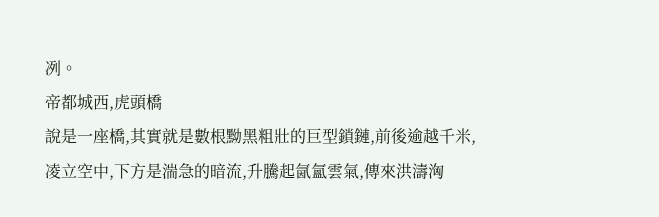冽。
帝都城西,虎頭橋
說是一座橋,其實就是數根黝黑粗壯的巨型鎖鏈,前後逾越千米,凌立空中,下方是湍急的暗流,升騰起氤氳雲氣,傳來洪濤洶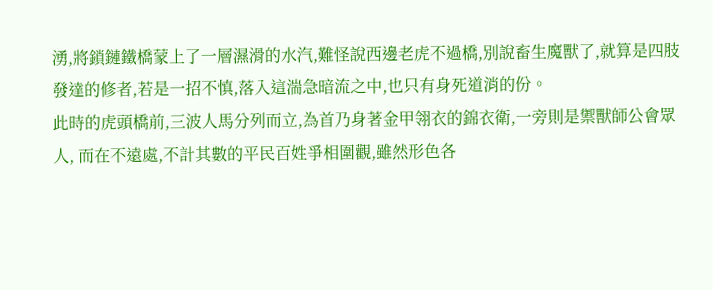湧,將鎖鏈鐵橋蒙上了一層濕滑的水汽,難怪說西邊老虎不過橋,別說畜生魔獸了,就算是四肢發達的修者,若是一招不慎,落入這湍急暗流之中,也只有身死道消的份。
此時的虎頭橋前,三波人馬分列而立,為首乃身著金甲翎衣的錦衣衛,一旁則是禦獸師公會眾人, 而在不遠處,不計其數的平民百姓爭相圍觀,雖然形色各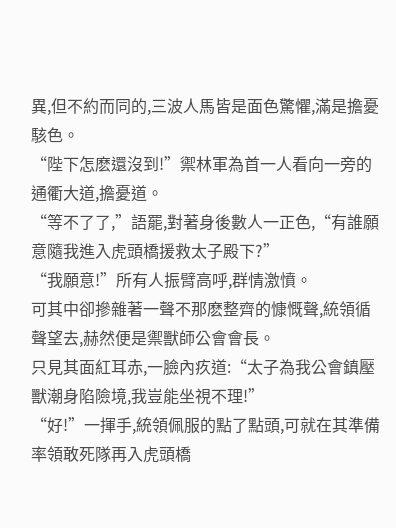異,但不約而同的,三波人馬皆是面色驚懼,滿是擔憂駭色。
“陛下怎麽還沒到!”禦林軍為首一人看向一旁的通衢大道,擔憂道。
“等不了了,”語罷,對著身後數人一正色,“有誰願意隨我進入虎頭橋援救太子殿下?”
“我願意!”所有人振臂高呼,群情激憤。
可其中卻摻雜著一聲不那麽整齊的慷慨聲,統領循聲望去,赫然便是禦獸師公會會長。
只見其面紅耳赤,一臉內疚道:“太子為我公會鎮壓獸潮身陷險境,我豈能坐視不理!”
“好!”一揮手,統領佩服的點了點頭,可就在其準備率領敢死隊再入虎頭橋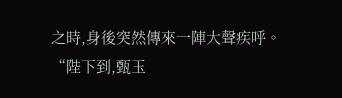之時,身後突然傳來一陣大聲疾呼。
“陛下到,甄玉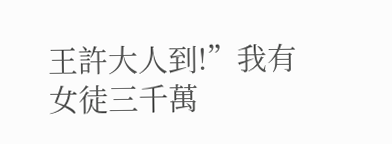王許大人到!”我有女徒三千萬